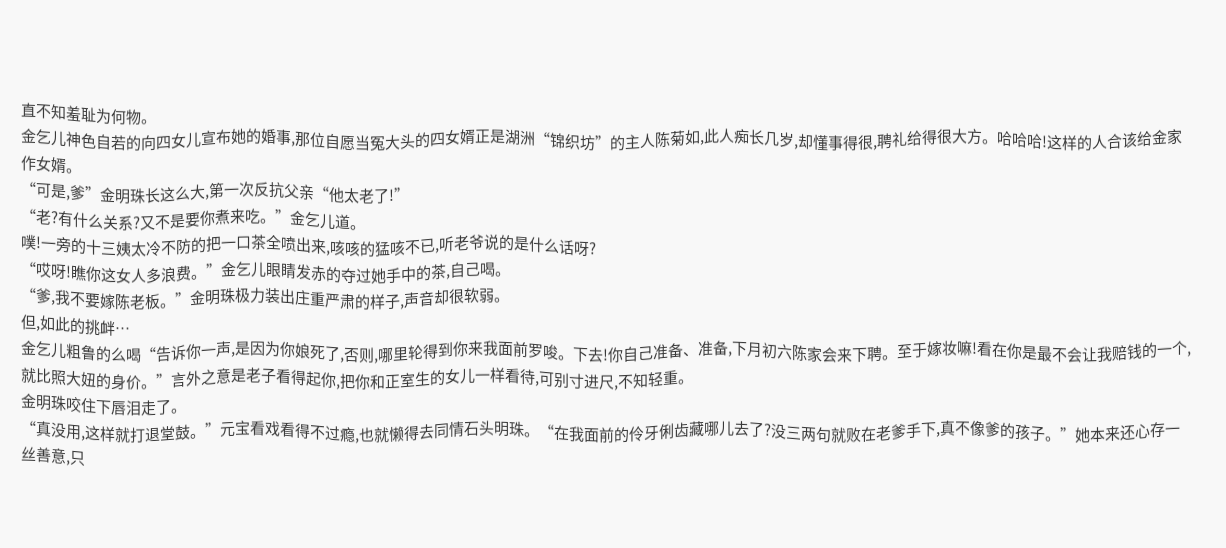直不知羞耻为何物。
金乞儿神色自若的向四女儿宣布她的婚事,那位自愿当冤大头的四女婿正是湖洲“锦织坊”的主人陈菊如,此人痴长几岁,却懂事得很,聘礼给得很大方。哈哈哈!这样的人合该给金家作女婿。
“可是,爹”金明珠长这么大,第一次反抗父亲“他太老了!”
“老?有什么关系?又不是要你煮来吃。”金乞儿道。
噗!一旁的十三姨太冷不防的把一口茶全喷出来,咳咳的猛咳不已,听老爷说的是什么话呀?
“哎呀!瞧你这女人多浪费。”金乞儿眼睛发赤的夺过她手中的茶,自己喝。
“爹,我不要嫁陈老板。”金明珠极力装出庄重严肃的样子,声音却很软弱。
但,如此的挑衅…
金乞儿粗鲁的么喝“告诉你一声,是因为你娘死了,否则,哪里轮得到你来我面前罗唆。下去!你自己准备、准备,下月初六陈家会来下聘。至于嫁妆嘛!看在你是最不会让我赔钱的一个,就比照大妞的身价。”言外之意是老子看得起你,把你和正室生的女儿一样看待,可别寸进尺,不知轻重。
金明珠咬住下唇泪走了。
“真没用,这样就打退堂鼓。”元宝看戏看得不过瘾,也就懒得去同情石头明珠。“在我面前的伶牙俐齿藏哪儿去了?没三两句就败在老爹手下,真不像爹的孩子。”她本来还心存一丝善意,只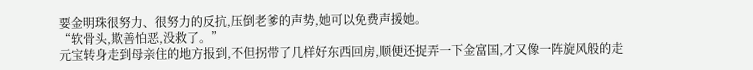要金明珠很努力、很努力的反抗,压倒老爹的声势,她可以免费声援她。
“软骨头,欺善怕恶,没救了。”
元宝转身走到母亲住的地方报到,不但拐带了几样好东西回房,顺便还捉弄一下金富国,才又像一阵旋风般的走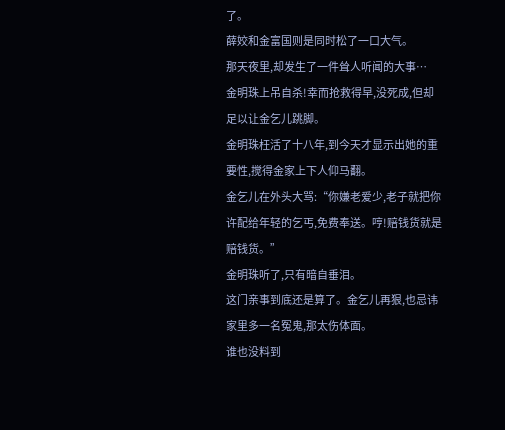了。
薛姣和金富国则是同时松了一口大气。
那天夜里,却发生了一件耸人听闻的大事…
金明珠上吊自杀!幸而抢救得早,没死成,但却足以让金乞儿跳脚。
金明珠枉活了十八年,到今天才显示出她的重要性,搅得金家上下人仰马翻。
金乞儿在外头大骂:“你嫌老爱少,老子就把你许配给年轻的乞丐,免费奉送。哼!赔钱货就是赔钱货。”
金明珠听了,只有暗自垂泪。
这门亲事到底还是算了。金乞儿再狠,也忌讳家里多一名冤鬼,那太伤体面。
谁也没料到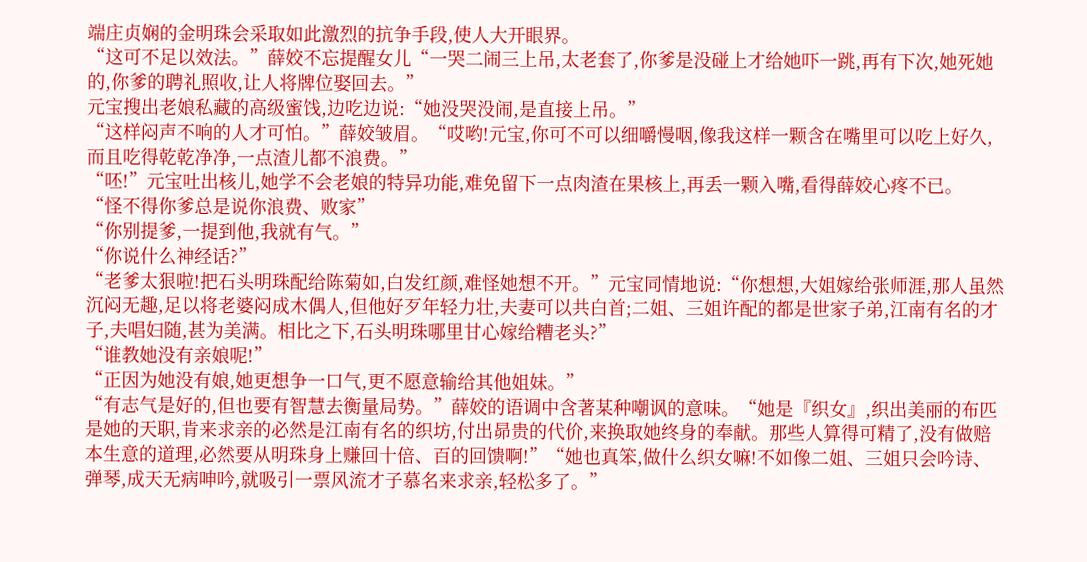端庄贞娴的金明珠会采取如此激烈的抗争手段,使人大开眼界。
“这可不足以效法。”薛姣不忘提醒女儿“一哭二闹三上吊,太老套了,你爹是没碰上才给她吓一跳,再有下次,她死她的,你爹的聘礼照收,让人将牌位娶回去。”
元宝搜出老娘私藏的高级蜜饯,边吃边说:“她没哭没闹,是直接上吊。”
“这样闷声不响的人才可怕。”薛姣皱眉。“哎哟!元宝,你可不可以细嚼慢咽,像我这样一颗含在嘴里可以吃上好久,而且吃得乾乾净净,一点渣儿都不浪费。”
“呸!”元宝吐出核儿,她学不会老娘的特异功能,难免留下一点肉渣在果核上,再丢一颗入嘴,看得薛姣心疼不已。
“怪不得你爹总是说你浪费、败家”
“你别提爹,一提到他,我就有气。”
“你说什么神经话?”
“老爹太狠啦!把石头明珠配给陈菊如,白发红颜,难怪她想不开。”元宝同情地说:“你想想,大姐嫁给张师涯,那人虽然沉闷无趣,足以将老婆闷成木偶人,但他好歹年轻力壮,夫妻可以共白首;二姐、三姐许配的都是世家子弟,江南有名的才子,夫唱妇随,甚为美满。相比之下,石头明珠哪里甘心嫁给糟老头?”
“谁教她没有亲娘呢!”
“正因为她没有娘,她更想争一口气,更不愿意输给其他姐妹。”
“有志气是好的,但也要有智慧去衡量局势。”薛姣的语调中含著某种嘲讽的意味。“她是『织女』,织出美丽的布匹是她的天职,肯来求亲的必然是江南有名的织坊,付出昴贵的代价,来换取她终身的奉献。那些人算得可精了,没有做赔本生意的道理,必然要从明珠身上赚回十倍、百的回馈啊!”“她也真笨,做什么织女嘛!不如像二姐、三姐只会吟诗、弹琴,成天无病呻吟,就吸引一票风流才子慕名来求亲,轻松多了。”